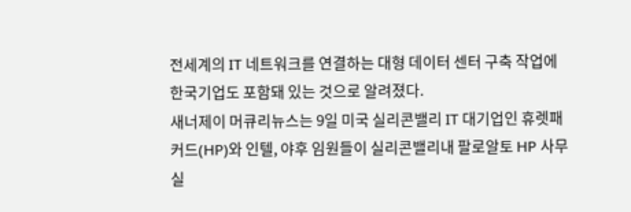전세계의 IT 네트워크를 연결하는 대형 데이터 센터 구축 작업에 한국기업도 포함돼 있는 것으로 알려졌다.
새너제이 머큐리뉴스는 9일 미국 실리콘밸리 IT 대기업인 휴렛패커드(HP)와 인텔, 야후 임원들이 실리콘밸리내 팔로알토 HP 사무실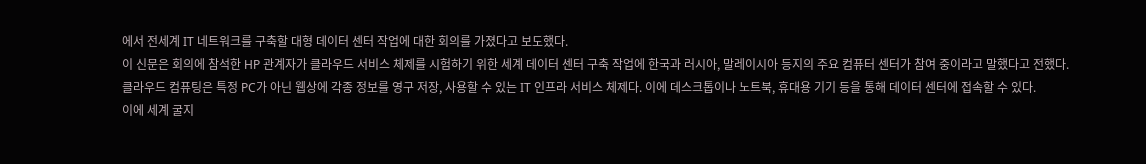에서 전세계 IT 네트워크를 구축할 대형 데이터 센터 작업에 대한 회의를 가졌다고 보도했다.
이 신문은 회의에 참석한 HP 관계자가 클라우드 서비스 체제를 시험하기 위한 세계 데이터 센터 구축 작업에 한국과 러시아, 말레이시아 등지의 주요 컴퓨터 센터가 참여 중이라고 말했다고 전했다.
클라우드 컴퓨팅은 특정 PC가 아닌 웹상에 각종 정보를 영구 저장, 사용할 수 있는 IT 인프라 서비스 체제다. 이에 데스크톱이나 노트북, 휴대용 기기 등을 통해 데이터 센터에 접속할 수 있다.
이에 세계 굴지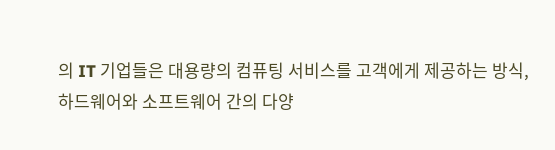의 IT 기업들은 대용량의 컴퓨팅 서비스를 고객에게 제공하는 방식, 하드웨어와 소프트웨어 간의 다양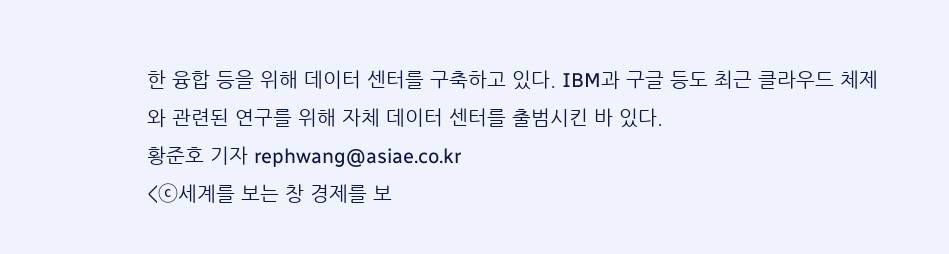한 융합 등을 위해 데이터 센터를 구축하고 있다. IBM과 구글 등도 최근 클라우드 체제와 관련된 연구를 위해 자체 데이터 센터를 출범시킨 바 있다.
황준호 기자 rephwang@asiae.co.kr
<ⓒ세계를 보는 창 경제를 보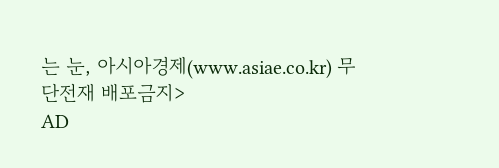는 눈, 아시아경제(www.asiae.co.kr) 무단전재 배포금지>
AD